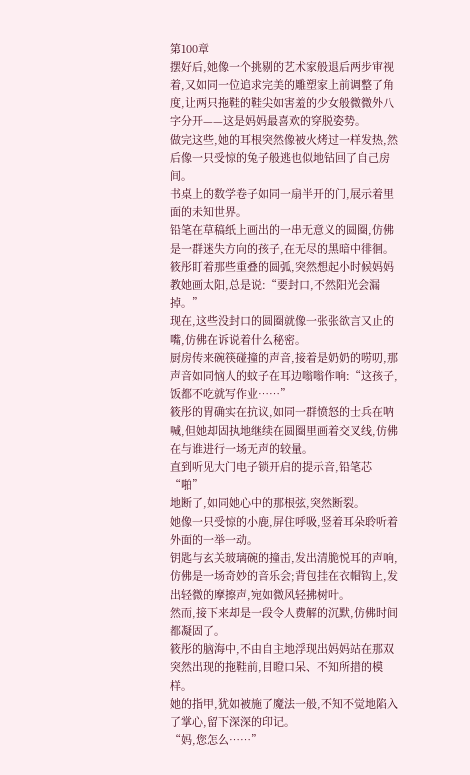第100章
摆好后,她像一个挑剔的艺术家般退后两步审视着,又如同一位追求完美的雕塑家上前调整了角度,让两只拖鞋的鞋尖如害羞的少女般微微外八字分开——这是妈妈最喜欢的穿脱姿势。
做完这些,她的耳根突然像被火烤过一样发热,然后像一只受惊的兔子般逃也似地钻回了自己房间。
书桌上的数学卷子如同一扇半开的门,展示着里面的未知世界。
铅笔在草稿纸上画出的一串无意义的圆圈,仿佛是一群迷失方向的孩子,在无尽的黑暗中徘徊。
筱彤盯着那些重叠的圆弧,突然想起小时候妈妈教她画太阳,总是说:“要封口,不然阳光会漏掉。”
现在,这些没封口的圆圈就像一张张欲言又止的嘴,仿佛在诉说着什么秘密。
厨房传来碗筷碰撞的声音,接着是奶奶的唠叨,那声音如同恼人的蚊子在耳边嗡嗡作响:“这孩子,饭都不吃就写作业……”
筱彤的胃确实在抗议,如同一群愤怒的士兵在呐喊,但她却固执地继续在圆圈里画着交叉线,仿佛在与谁进行一场无声的较量。
直到听见大门电子锁开启的提示音,铅笔芯“啪”
地断了,如同她心中的那根弦,突然断裂。
她像一只受惊的小鹿,屏住呼吸,竖着耳朵聆听着外面的一举一动。
钥匙与玄关玻璃碗的撞击,发出清脆悦耳的声响,仿佛是一场奇妙的音乐会;背包挂在衣帽钩上,发出轻微的摩擦声,宛如微风轻拂树叶。
然而,接下来却是一段令人费解的沉默,仿佛时间都凝固了。
筱彤的脑海中,不由自主地浮现出妈妈站在那双突然出现的拖鞋前,目瞪口呆、不知所措的模样。
她的指甲,犹如被施了魔法一般,不知不觉地陷入了掌心,留下深深的印记。
“妈,您怎么……”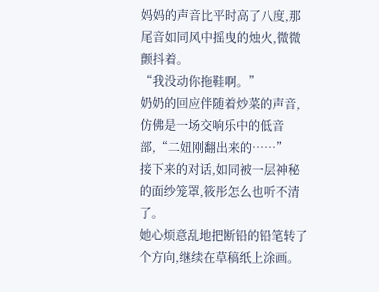妈妈的声音比平时高了八度,那尾音如同风中摇曳的烛火,微微颤抖着。
“我没动你拖鞋啊。”
奶奶的回应伴随着炒菜的声音,仿佛是一场交响乐中的低音部,“二妞刚翻出来的……”
接下来的对话,如同被一层神秘的面纱笼罩,筱彤怎么也听不清了。
她心烦意乱地把断铅的铅笔转了个方向,继续在草稿纸上涂画。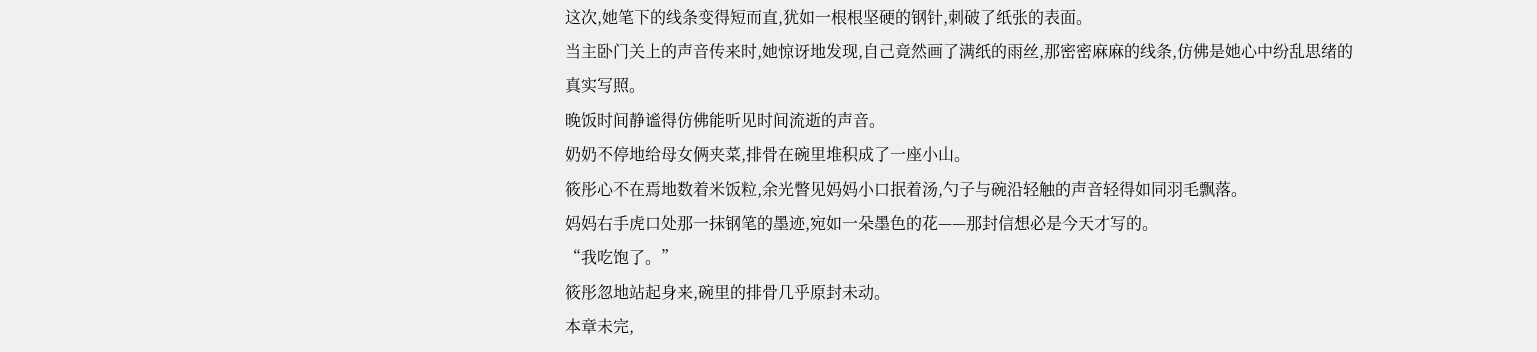这次,她笔下的线条变得短而直,犹如一根根坚硬的钢针,刺破了纸张的表面。
当主卧门关上的声音传来时,她惊讶地发现,自己竟然画了满纸的雨丝,那密密麻麻的线条,仿佛是她心中纷乱思绪的真实写照。
晚饭时间静谧得仿佛能听见时间流逝的声音。
奶奶不停地给母女俩夹菜,排骨在碗里堆积成了一座小山。
筱彤心不在焉地数着米饭粒,余光瞥见妈妈小口抿着汤,勺子与碗沿轻触的声音轻得如同羽毛飘落。
妈妈右手虎口处那一抹钢笔的墨迹,宛如一朵墨色的花——那封信想必是今天才写的。
“我吃饱了。”
筱彤忽地站起身来,碗里的排骨几乎原封未动。
本章未完,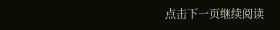点击下一页继续阅读